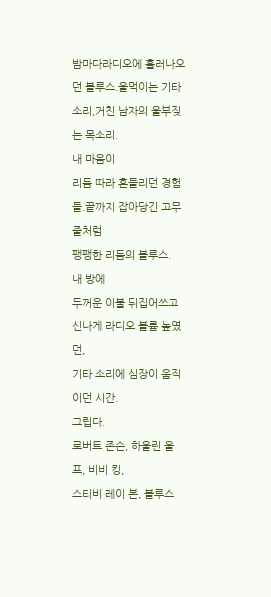밤마다라디오에 흘러나오던 블루스.울먹이는 기타 소리,거친 남자의 울부짖는 목소리.
내 마음이
리듬 따라 흔들리던 경험들.끝까지 잡아당긴 고무줄처럼
팽팽한 리듬의 블루스.
내 방에
두꺼운 이불 뒤집어쓰고
신나게 라디오 볼륨 높였던,
기타 소리에 심장이 움직이던 시간.
그립다.
로버트 존슨, 하울린 울프, 비비 킹,
스티비 레이 본, 블루스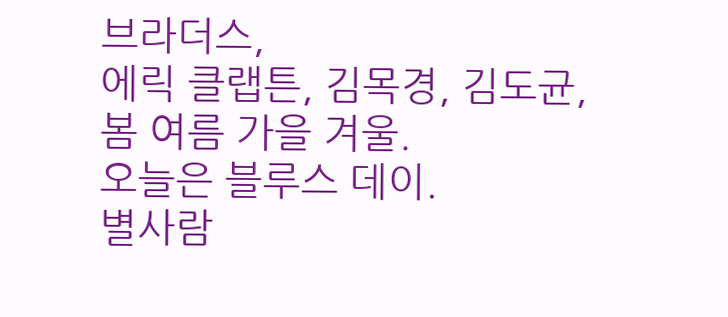브라더스,
에릭 클랩튼, 김목경, 김도균,
봄 여름 가을 겨울.
오늘은 블루스 데이.
별사람